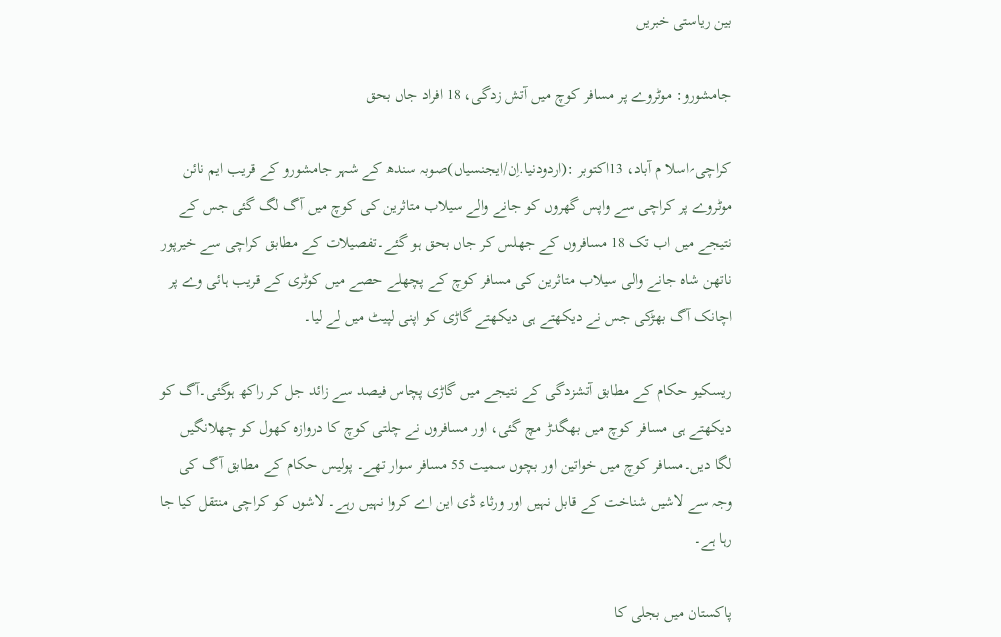بین ریاستی خبریں

جامشورو: موٹروے پر مسافر کوچ میں آتش زدگی، 18 افراد جاں بحق

کراچی؍اسلا م آباد، 13اکتوبر :(اردودنیا.اِن/ایجنسیاں)صوبہ سندھ کے شہر جامشورو کے قریب ایم نائن موٹروے پر کراچی سے واپس گھروں کو جانے والے سیلاب متاثرین کی کوچ میں آگ لگ گئی جس کے نتیجے میں اب تک 18 مسافروں کے جھلس کر جاں بحق ہو گئے۔تفصیلات کے مطابق کراچی سے خیرپور ناتھن شاہ جانے والی سیلاب متاثرین کی مسافر کوچ کے پچھلے حصے میں کوٹری کے قریب ہائی وے پر اچانک آگ بھڑکی جس نے دیکھتے ہی دیکھتے گاڑی کو اپنی لپیٹ میں لے لیا۔

ریسکیو حکام کے مطابق آتشزدگی کے نتیجے میں گاڑی پچاس فیصد سے زائد جل کر راکھ ہوگئی۔آگ کو دیکھتے ہی مسافر کوچ میں بھگدڑ مچ گئی، اور مسافروں نے چلتی کوچ کا دروازہ کھول کو چھلانگیں لگا دیں۔مسافر کوچ میں خواتین اور بچوں سمیت 55 مسافر سوار تھے۔ پولیس حکام کے مطابق آگ کی وجہ سے لاشیں شناخت کے قابل نہیں اور ورثاء ڈی این اے کروا نہیں رہے۔ لاشوں کو کراچی منتقل کیا جا رہا ہے۔

پاکستان میں بجلی کا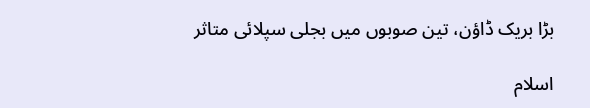بڑا بریک ڈاؤن، تین صوبوں میں بجلی سپلائی متاثر

اسلام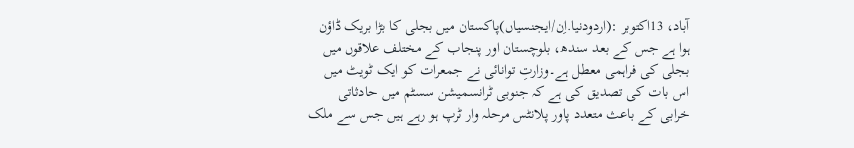آباد، 13اکتوبر :(اردودنیا.اِن/ایجنسیاں)پاکستان میں بجلی کا بڑا بریک ڈاؤن ہوا ہے جس کے بعد سندھ، بلوچستان اور پنجاب کے مختلف علاقوں میں بجلی کی فراہمی معطل ہے۔وزارتِ توانائی نے جمعرات کو ایک ٹویٹ میں اس بات کی تصدیق کی ہے کہ جنوبی ٹرانسمیشن سسٹم میں حادثاتی خرابی کے باعث متعدد پاور پلانٹس مرحلہ وار ٹرپ ہو رہے ہیں جس سے ملک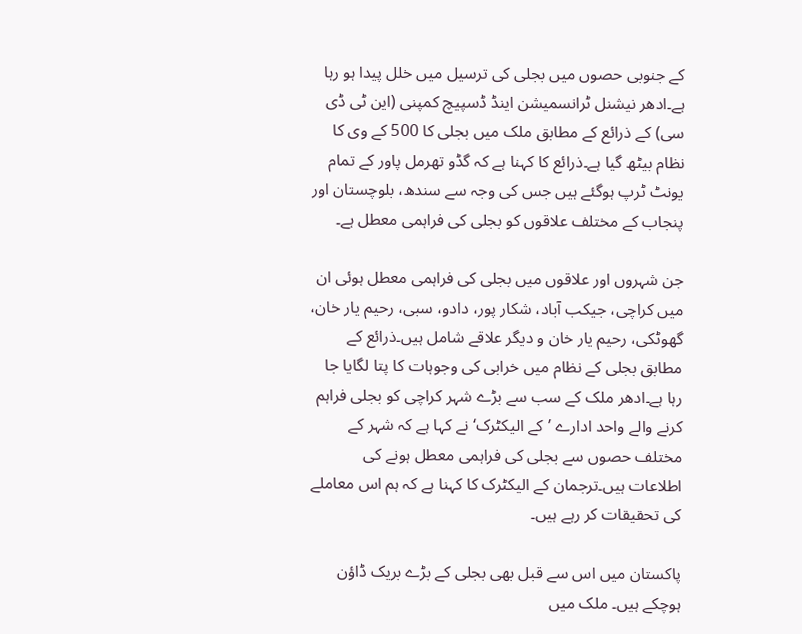کے جنوبی حصوں میں بجلی کی ترسیل میں خلل پیدا ہو رہا ہے۔ادھر نیشنل ٹرانسمیشن اینڈ ڈسپیچ کمپنی (این ٹی ڈی سی) کے ذرائع کے مطابق ملک میں بجلی کا 500 کے وی کا نظام بیٹھ گیا ہے۔ذرائع کا کہنا ہے کہ گڈو تھرمل پاور کے تمام یونٹ ٹرپ ہوگئے ہیں جس کی وجہ سے سندھ، بلوچستان اور پنجاب کے مختلف علاقوں کو بجلی کی فراہمی معطل ہے۔

جن شہروں اور علاقوں میں بجلی کی فراہمی معطل ہوئی ان میں کراچی، جیکب آباد، شکار پور، دادو، سبی، رحیم یار خان، گھوٹکی، رحیم یار خان و دیگر علاقے شامل ہیں۔ذرائع کے مطابق بجلی کے نظام میں خرابی کی وجوہات کا پتا لگایا جا رہا ہے۔ادھر ملک کے سب سے بڑے شہر کراچی کو بجلی فراہم کرنے والے واحد ادارے ’کے الیکٹرک‘نے کہا ہے کہ شہر کے مختلف حصوں سے بجلی کی فراہمی معطل ہونے کی اطلاعات ہیں۔ترجمان کے الیکٹرک کا کہنا ہے کہ ہم اس معاملے کی تحقیقات کر رہے ہیں۔

پاکستان میں اس سے قبل بھی بجلی کے بڑے بریک ڈاؤن ہوچکے ہیں۔ ملک میں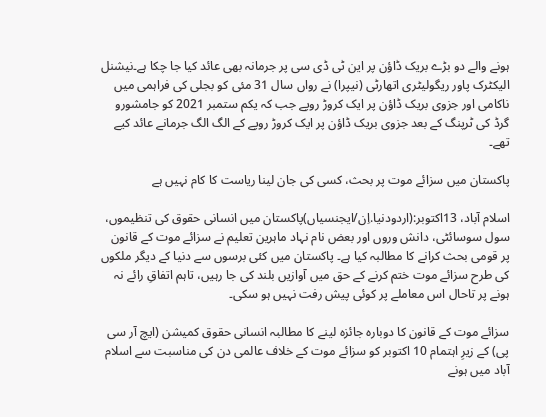ہونے والے دو بڑے بریک ڈاؤن پر این ٹی ڈی سی پر جرمانہ بھی عائد کیا جا چکا ہے۔نیشنل الیکٹرک پاور ریگولیٹری اتھارٹی (نیپرا) نے رواں سال 31 مئی کو بجلی کی فراہمی میں ناکامی اور جزوی بریک ڈاؤن پر ایک کروڑ روپے جب کہ یکم ستمبر 2021 کو جامشورو گرڈ کی ٹرپنگ کے بعد جزوی بریک ڈاؤن پر ایک کروڑ روپے کے الگ الگ جرمانے عائد کیے تھے۔

پاکستان میں سزائے موت پر بحث، کسی کی جان لینا ریاست کا کام نہیں ہے

اسلام آباد، 13اکتوبر:(اردودنیا.اِن/ایجنسیاں)پاکستان میں انسانی حقوق کی تنظیموں، سول سوسائٹی، دانش وروں اور بعض نام نہاد ماہرین تعلیم نے سزائے موت کے قانون پر قومی بحث کرانے کا مطالبہ کیا ہے۔ پاکستان میں کئی برسوں سے دنیا کے دیگر ملکوں کی طرح سزائے موت ختم کرنے کے حق میں آوازیں بلند کی جا رہیں، تاہم اتفاقِ رائے نہ ہونے پر تاحال اس معاملے پر کوئی پیش رفت نہیں ہو سکی۔

سزائے موت کے قانون کا دوبارہ جائزہ لینے کا مطالبہ انسانی حقوق کمیشن (ایچ آر سی پی) کے زیرِ اہتمام 10 اکتوبر کو سزائے موت کے خلاف عالمی دن کی مناسبت سے اسلام آباد میں ہونے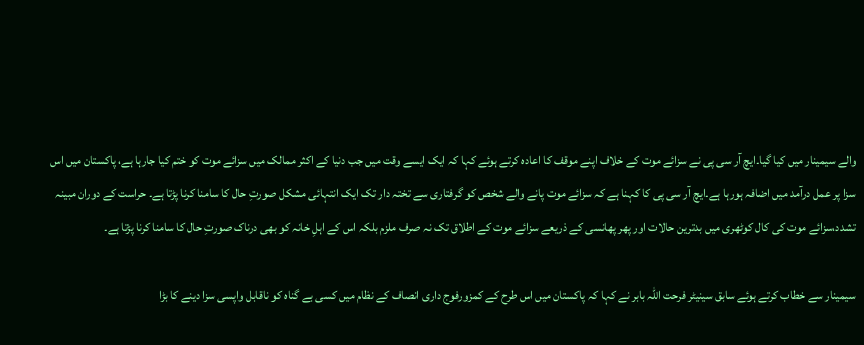والے سیمینار میں کیا گیا۔ایچ آر سی پی نے سزائے موت کے خلاف اپنے موقف کا اعادہ کرتے ہوئے کہا کہ ایک ایسے وقت میں جب دنیا کے اکثر ممالک میں سزائے موت کو ختم کیا جارہا ہے، پاکستان میں اس سزا پر عمل درآمد میں اضافہ ہورہا ہے۔ایچ آر سی پی کا کہنا ہے کہ سزائے موت پانے والے شخص کو گرفتاری سے تختہ دار تک ایک انتہائی مشکل صورتِ حال کا سامنا کرنا پڑتا ہے۔ حراست کے دوران مبینہ تشدد،سزائے موت کی کال کوٹھری میں بدترین حالات اور پھر پھانسی کے ذریعے سزائے موت کے اطلاق تک نہ صرف ملزم بلکہ اس کے اہلِ خانہ کو بھی درناک صورتِ حال کا سامنا کرنا پڑتا ہے۔

سیمینار سے خطاب کرتے ہوئے سابق سینیٹر فرحت اللہ بابر نے کہا کہ پاکستان میں اس طرح کے کمزورفوج داری انصاف کے نظام میں کسی بے گناہ کو ناقابل واپسی سزا دینے کا بڑا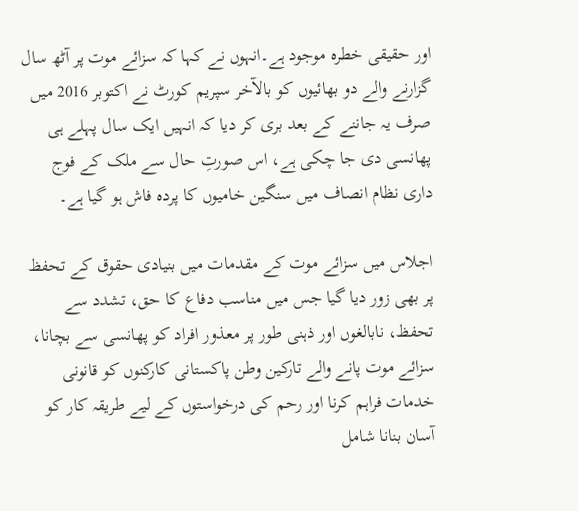اور حقیقی خطرہ موجود ہے۔انہوں نے کہا کہ سزائے موت پر آٹھ سال گزارنے والے دو بھائیوں کو بالآخر سپریم کورٹ نے اکتوبر 2016 میں صرف یہ جاننے کے بعد بری کر دیا کہ انہیں ایک سال پہلے ہی پھانسی دی جا چکی ہے، اس صورتِ حال سے ملک کے فوج داری نظام انصاف میں سنگین خامیوں کا پردہ فاش ہو گیا ہے۔

اجلاس میں سزائے موت کے مقدمات میں بنیادی حقوق کے تحفظ پر بھی زور دیا گیا جس میں مناسب دفاع کا حق، تشدد سے تحفظ، نابالغوں اور ذہنی طور پر معذور افراد کو پھانسی سے بچانا، سزائے موت پانے والے تارکین وطن پاکستانی کارکنوں کو قانونی خدمات فراہم کرنا اور رحم کی درخواستوں کے لیے طریقہ کار کو آسان بنانا شامل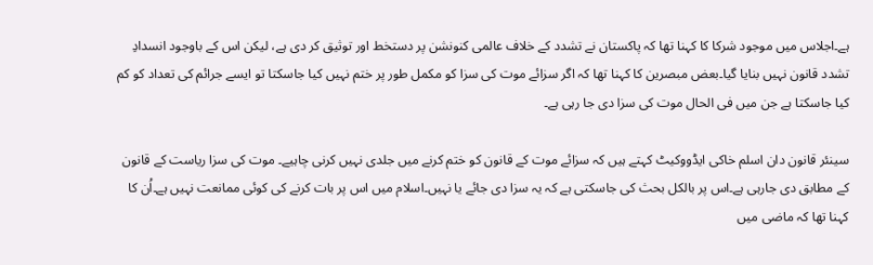ہے۔اجلاس میں موجود شرکا کا کہنا تھا کہ پاکستان نے تشدد کے خلاف عالمی کنونشن پر دستخط اور توثیق کر دی ہے، لیکن اس کے باوجود انسدادِ تشدد قانون نہیں بنایا گیا۔بعض مبصرین کا کہنا تھا کہ اگر سزائے موت کی سزا کو مکمل طور پر ختم نہیں کیا جاسکتا تو ایسے جرائم کی تعداد کو کم کیا جاسکتا ہے جن میں فی الحال موت کی سزا دی جا رہی ہے۔

سینئر قانون دان اسلم خاکی ایڈووکیٹ کہتے ہیں کہ سزائے موت کے قانون کو ختم کرنے میں جلدی نہیں کرنی چاہیے۔ موت کی سزا ریاست کے قانون کے مطابق دی جارہی ہے۔اس پر بالکل بحث کی جاسکتی ہے کہ یہ سزا دی جائے یا نہیں۔اسلام میں اس پر بات کرنے کی کوئی ممانعت نہیں ہے۔اُن کا کہنا تھا کہ ماضی میں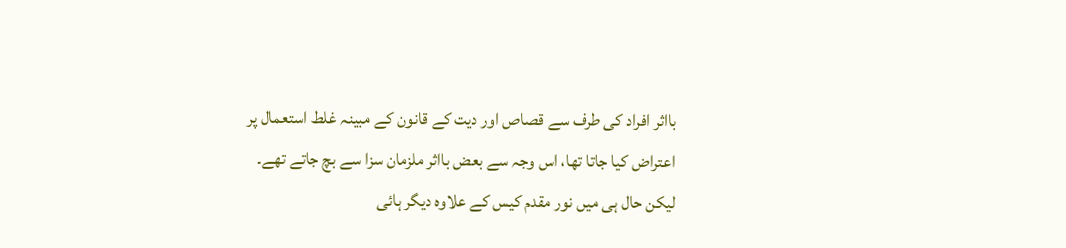بااثر افراد کی طرف سے قصاص اور دیت کے قانون کے مبینہ غلط استعمال پر اعتراض کیا جاتا تھا، اس وجہ سے بعض بااثر ملزمان سزا سے بچ جاتے تھے۔ لیکن حال ہی میں نور مقدم کیس کے علاوہ دیگر ہائی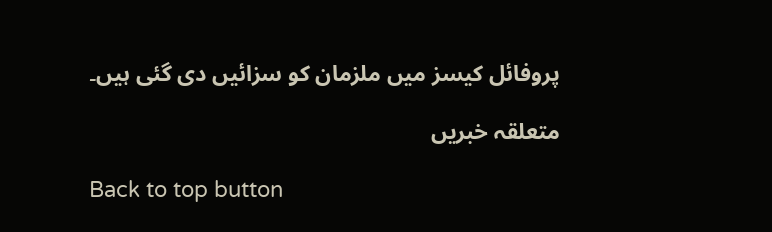پروفائل کیسز میں ملزمان کو سزائیں دی گئی ہیں۔

متعلقہ خبریں

Back to top button